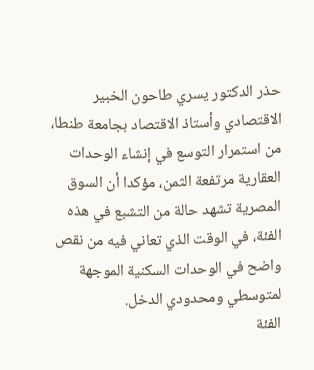حذر الدكتور يسري طاحون الخبير الاقتصادي وأستاذ الاقتصاد بجامعة طنطا، من استمرار التوسع في إنشاء الوحدات العقارية مرتفعة الثمن، مؤكدا أن السوق المصرية تشهد حالة من التشبع في هذه الفئة، في الوقت الذي تعاني فيه من نقص واضح في الوحدات السكنية الموجهة لمتوسطي ومحدودي الدخل.
الفئة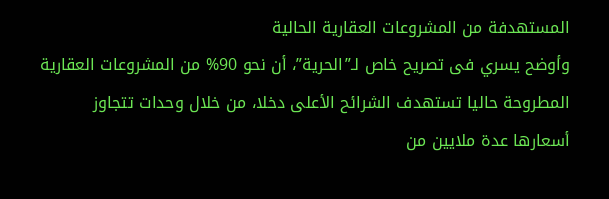المستهدفة من المشروعات العقارية الحالية
وأوضح يسري فى تصريح خاص لـ”الحرية”، أن نحو 90% من المشروعات العقارية المطروحة حاليا تستهدف الشرائح الأعلى دخلا، من خلال وحدات تتجاوز أسعارها عدة ملايين من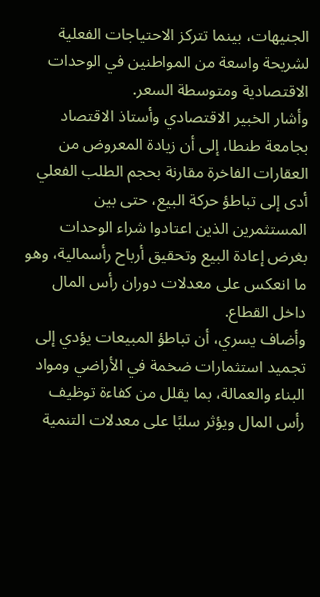الجنيهات، بينما تتركز الاحتياجات الفعلية لشريحة واسعة من المواطنين في الوحدات الاقتصادية ومتوسطة السعر.
وأشار الخبير الاقتصادي وأستاذ الاقتصاد بجامعة طنطا، إلى أن زيادة المعروض من العقارات الفاخرة مقارنة بحجم الطلب الفعلي أدى إلى تباطؤ حركة البيع، حتى بين المستثمرين الذين اعتادوا شراء الوحدات بغرض إعادة البيع وتحقيق أرباح رأسمالية، وهو ما انعكس على معدلات دوران رأس المال داخل القطاع.
وأضاف يسري، أن تباطؤ المبيعات يؤدي إلى تجميد استثمارات ضخمة في الأراضي ومواد البناء والعمالة، بما يقلل من كفاءة توظيف رأس المال ويؤثر سلبًا على معدلات التنمية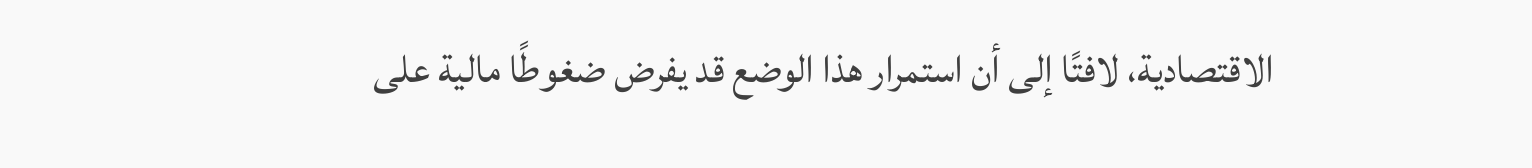الاقتصادية، لافتًا إلى أن استمرار هذا الوضع قد يفرض ضغوطًا مالية على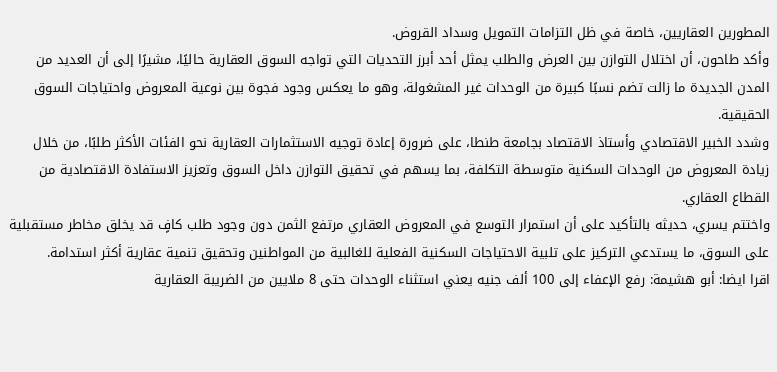المطورين العقاريين، خاصة في ظل التزامات التمويل وسداد القروض.
وأكد طاحون، أن اختلال التوازن بين العرض والطلب يمثل أحد أبرز التحديات التي تواجه السوق العقارية حاليًا، مشيرًا إلى أن العديد من المدن الجديدة ما زالت تضم نسبًا كبيرة من الوحدات غير المشغولة، وهو ما يعكس وجود فجوة بين نوعية المعروض واحتياجات السوق الحقيقية.
وشدد الخبير الاقتصادي وأستاذ الاقتصاد بجامعة طنطا، على ضرورة إعادة توجيه الاستثمارات العقارية نحو الفئات الأكثر طلبًا، من خلال زيادة المعروض من الوحدات السكنية متوسطة التكلفة، بما يسهم في تحقيق التوازن داخل السوق وتعزيز الاستفادة الاقتصادية من القطاع العقاري.
واختتم يسري، حديثه بالتأكيد على أن استمرار التوسع في المعروض العقاري مرتفع الثمن دون وجود طلب كافٍ قد يخلق مخاطر مستقبلية على السوق، ما يستدعي التركيز على تلبية الاحتياجات السكنية الفعلية للغالبية من المواطنين وتحقيق تنمية عقارية أكثر استدامة.
اقرا ايضا: أبو هشيمة: رفع الإعفاء إلى 100 ألف جنيه يعني استثناء الوحدات حتى 8 ملايين من الضريبة العقارية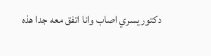دكتور يسري اصاب وانا اتفق معه جدا هذه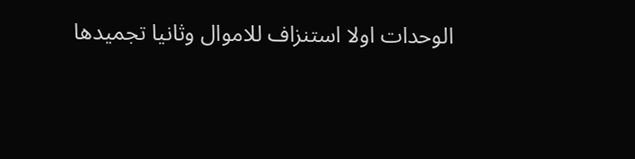الوحدات اولا استنزاف للاموال وثانيا تجميدها